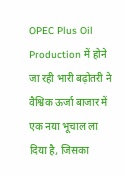OPEC Plus Oil Production में होने जा रही भारी बढ़ोतरी ने वैश्विक ऊर्जा बाजार में एक नया भूचाल ला दिया है, जिसका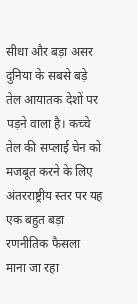सीधा और बड़ा असर दुनिया के सबसे बड़े तेल आयातक देशों पर पड़ने वाला है। कच्चे तेल की सप्लाई चेन को मजबूत करने के लिए अंतरराष्ट्रीय स्तर पर यह एक बहुत बड़ा रणनीतिक फैसला माना जा रहा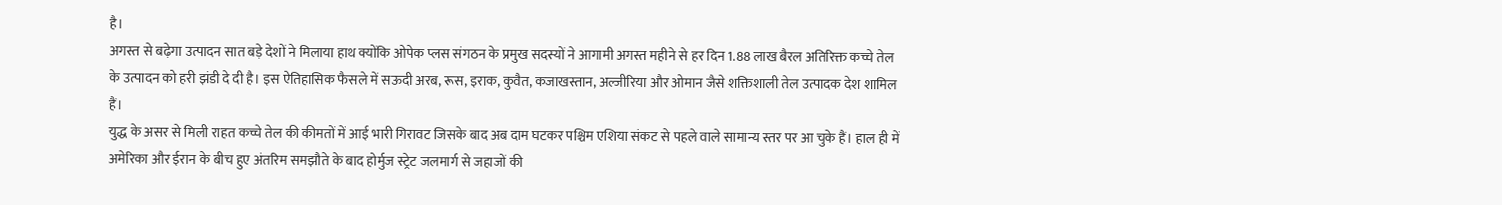है।
अगस्त से बढ़ेगा उत्पादन सात बड़े देशों ने मिलाया हाथ क्योंकि ओपेक प्लस संगठन के प्रमुख सदस्यों ने आगामी अगस्त महीने से हर दिन 1.88 लाख बैरल अतिरिक्त कच्चे तेल के उत्पादन को हरी झंडी दे दी है। इस ऐतिहासिक फैसले में सऊदी अरब, रूस, इराक, कुवैत, कजाखस्तान, अल्जीरिया और ओमान जैसे शक्तिशाली तेल उत्पादक देश शामिल हैं।
युद्ध के असर से मिली राहत कच्चे तेल की कीमतों में आई भारी गिरावट जिसके बाद अब दाम घटकर पश्चिम एशिया संकट से पहले वाले सामान्य स्तर पर आ चुके हैं। हाल ही में अमेरिका और ईरान के बीच हुए अंतरिम समझौते के बाद होर्मुज स्ट्रेट जलमार्ग से जहाजों की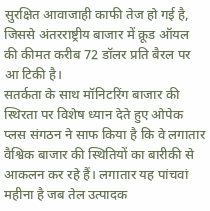सुरक्षित आवाजाही काफी तेज हो गई है, जिससे अंतरराष्ट्रीय बाजार में क्रूड ऑयल की कीमत करीब 72 डॉलर प्रति बैरल पर आ टिकी है।
सतर्कता के साथ मॉनिटरिंग बाजार की स्थिरता पर विशेष ध्यान देते हुए ओपेक प्लस संगठन ने साफ किया है कि वे लगातार वैश्विक बाजार की स्थितियों का बारीकी से आकलन कर रहे हैं। लगातार यह पांचवां महीना है जब तेल उत्पादक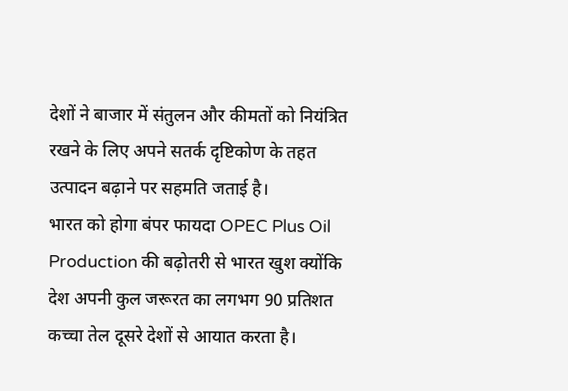देशों ने बाजार में संतुलन और कीमतों को नियंत्रित रखने के लिए अपने सतर्क दृष्टिकोण के तहत उत्पादन बढ़ाने पर सहमति जताई है।
भारत को होगा बंपर फायदा OPEC Plus Oil Production की बढ़ोतरी से भारत खुश क्योंकि देश अपनी कुल जरूरत का लगभग 90 प्रतिशत कच्चा तेल दूसरे देशों से आयात करता है।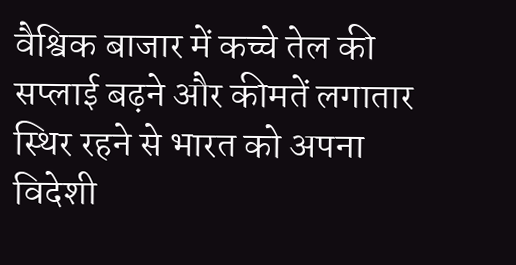वैश्विक बाजार में कच्चे तेल की सप्लाई बढ़ने और कीमतें लगातार स्थिर रहने से भारत को अपना विदेशी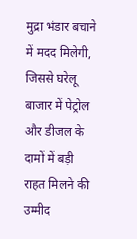मुद्रा भंडार बचाने में मदद मिलेगी, जिससे घरेलू बाजार में पेट्रोल और डीजल के दामों में बड़ी राहत मिलने की उम्मीद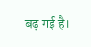बढ़ गई है।